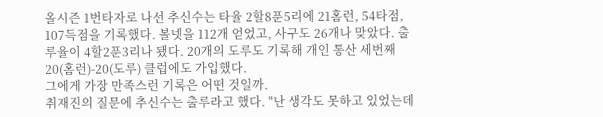올시즌 1번타자로 나선 추신수는 타율 2할8푼5리에 21홈런, 54타점, 107득점을 기록했다. 볼넷을 112개 얻었고, 사구도 26개나 맞았다. 출루율이 4할2푼3리나 됐다. 20개의 도루도 기록해 개인 통산 세번째 20(홈런)-20(도루) 클럽에도 가입했다.
그에게 가장 만족스런 기록은 어떤 것일까.
취재진의 질문에 추신수는 출루라고 했다. "난 생각도 못하고 있었는데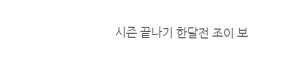시즌 끝나기 한달전 조이 보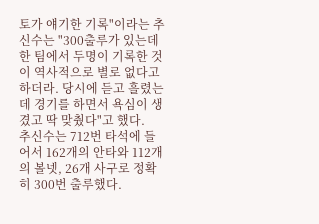토가 얘기한 기록"이라는 추신수는 "300출루가 있는데 한 팀에서 두명이 기록한 것이 역사적으로 별로 없다고 하더라. 당시에 듣고 흘렸는데 경기를 하면서 욕심이 생겼고 딱 맞췄다"고 했다.
추신수는 712번 타석에 들어서 162개의 안타와 112개의 볼넷, 26개 사구로 정확히 300번 출루했다.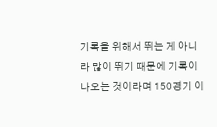기록을 위해서 뛰는 게 아니라 많이 뛰기 때문에 기록이 나오는 것이라며 150경기 이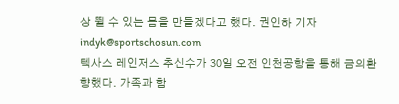상 뛸 수 있는 몸을 만들겠다고 했다. 권인하 기자 indyk@sportschosun.com
텍사스 레인저스 추신수가 30일 오전 인천공항을 통해 금의환향했다. 가족과 함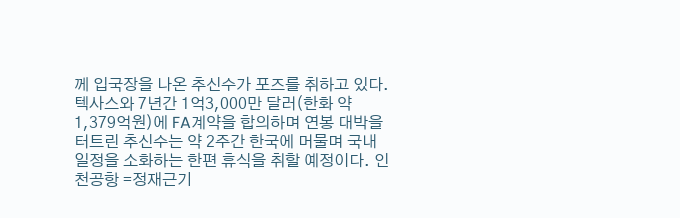께 입국장을 나온 추신수가 포즈를 취하고 있다.텍사스와 7년간 1억3,000만 달러(한화 약 1,379억원)에 FA계약을 합의하며 연봉 대박을 터트린 추신수는 약 2주간 한국에 머물며 국내 일정을 소화하는 한편 휴식을 취할 예정이다. 인천공항 =정재근기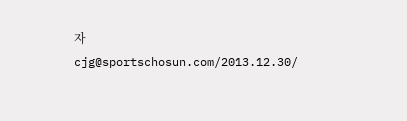자 cjg@sportschosun.com/2013.12.30/